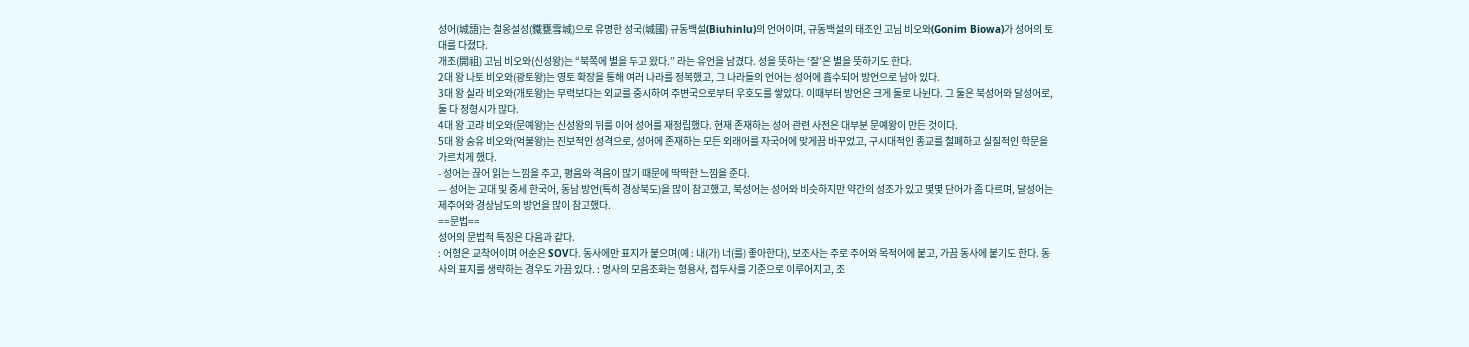성어(城語)는 철옹설성(鐵甕雪城)으로 유명한 성국(城國) 규동백설(Biuhinlu)의 언어이며, 규동백설의 태조인 고님 비오와(Gonim Biowa)가 성어의 토대를 다졌다.
개조(開祖) 고님 비오와(신성왕)는 “북쪽에 별을 두고 왔다.” 라는 유언을 남겼다. 성을 뜻하는 ‘잘’은 별을 뜻하기도 한다.
2대 왕 나토 비오와(광토왕)는 영토 확장을 통해 여러 나라를 정복했고, 그 나라들의 언어는 성어에 흡수되어 방언으로 남아 있다.
3대 왕 실라 비오와(개토왕)는 무력보다는 외교를 중시하여 주변국으로부터 우호도를 쌓았다. 이때부터 방언은 크게 둘로 나뉜다. 그 둘은 북성어와 달성어로, 둘 다 정형시가 많다.
4대 왕 고랴 비오와(문예왕)는 신성왕의 뒤를 이어 성어를 재정립했다. 현재 존재하는 성어 관련 사전은 대부분 문예왕이 만든 것이다.
5대 왕 숭유 비오와(억불왕)는 진보적인 성격으로, 성어에 존재하는 모든 외래어를 자국어에 맞게끔 바꾸었고, 구시대적인 종교를 철폐하고 실질적인 학문을 가르치게 했다.
- 성어는 끊어 읽는 느낌을 주고, 평음와 격음이 많기 때문에 딱딱한 느낌을 준다.
— 성어는 고대 및 중세 한국어, 동남 방언(특히 경상북도)을 많이 참고했고, 북성어는 성어와 비슷하지만 약간의 성조가 있고 몇몇 단어가 좀 다르며, 달성어는 제주어와 경상남도의 방언을 많이 참고했다.
==문법==
성어의 문법적 특징은 다음과 같다.
: 어형은 교착어이며 어순은 SOV다. 동사에만 표지가 붙으며(예 : 내(가) 너(를) 좋아한다), 보조사는 주로 주어와 목적어에 붙고, 가끔 동사에 붙기도 한다. 동사의 표지를 생략하는 경우도 가끔 있다. : 명사의 모음조화는 형용사, 접두사를 기준으로 이루어지고, 조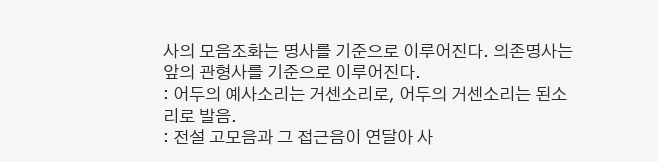사의 모음조화는 명사를 기준으로 이루어진다. 의존명사는 앞의 관형사를 기준으로 이루어진다.
: 어두의 예사소리는 거센소리로, 어두의 거센소리는 된소리로 발음.
: 전설 고모음과 그 접근음이 연달아 사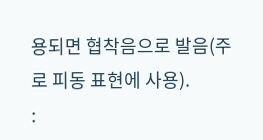용되면 협착음으로 발음(주로 피동 표현에 사용).
: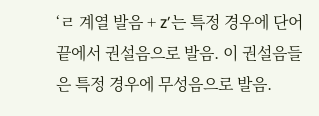‘ㄹ 계열 발음 + z’는 특정 경우에 단어 끝에서 권설음으로 발음. 이 권설음들은 특정 경우에 무성음으로 발음.